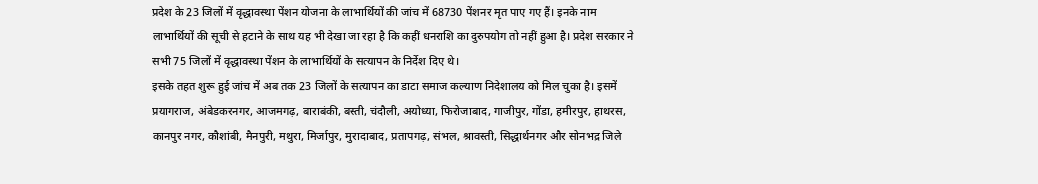प्रदेश के 23 जिलों में वृद्धावस्था पेंशन योजना के लाभार्थियों की जांच में 68730 पेंशनर मृत पाए गए हैं। इनके नाम लाभार्थियों की सूची से हटाने के साथ यह भी देखा जा रहा है कि कहीं धनराशि का दुरुपयोग तो नहीं हुआ है। प्रदेश सरकार ने सभी 75 जिलों में वृद्धावस्था पेंशन के लाभार्थियों के सत्यापन के निर्देश दिए थे।
इसके तहत शुरू हुई जांच में अब तक 23 जिलों के सत्यापन का डाटा समाज कल्याण निदेशालय को मिल चुका है। इसमें प्रयागराज, अंबेडकरनगर, आजमगढ़, बाराबंकी, बस्ती, चंदौली, अयोध्या, फिरोजाबाद, गाजीपुर, गोंडा, हमीरपुर, हाथरस, कानपुर नगर, कौशांबी, मैनपुरी, मथुरा, मिर्जापुर, मुरादाबाद, प्रतापगढ़, संभल, श्रावस्ती, सिद्धार्थनगर और सोनभद्र जिले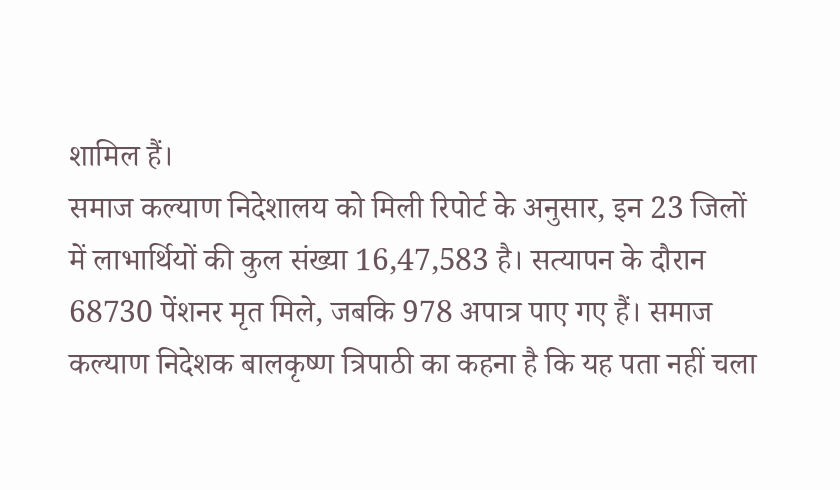शामिल हैं।
समाज कल्याण निदेशालय को मिली रिपोर्ट के अनुसार, इन 23 जिलों में लाभार्थियों की कुल संख्या 16,47,583 है। सत्यापन के दौरान 68730 पेंशनर मृत मिले, जबकि 978 अपात्र पाए गए हैं। समाज कल्याण निदेशक बालकृष्ण त्रिपाठी का कहना है कि यह पता नहीं चला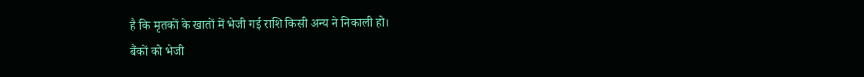है कि मृतकों के खातों में भेजी गई राशि किसी अन्य ने निकाली हो।
बैंकों को भेजी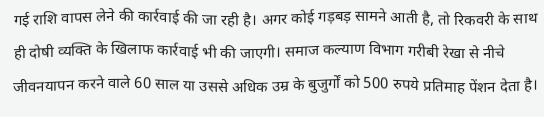गई राशि वापस लेने की कार्रवाई की जा रही है। अगर कोई गड़बड़ सामने आती है, तो रिकवरी के साथ ही दोषी व्यक्ति के खिलाफ कार्रवाई भी की जाएगी। समाज कल्याण विभाग गरीबी रेखा से नीचे जीवनयापन करने वाले 60 साल या उससे अधिक उम्र के बुजुर्गों को 500 रुपये प्रतिमाह पेंशन देता है।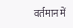वर्तमान में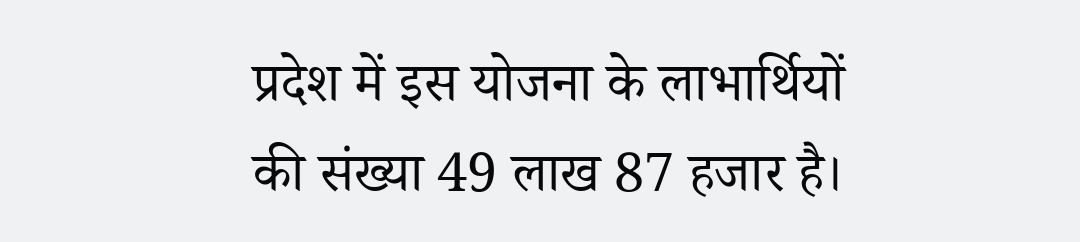प्रदेश में इस योजना के लाभार्थियों की संख्या 49 लाख 87 हजार है।